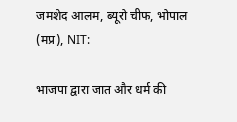जमशेद आलम, ब्यूरो चीफ, भोपाल (मप्र), NIT:

भाजपा द्वारा जात और धर्म की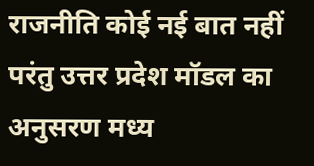राजनीति कोई नई बात नहीं परंतु उत्तर प्रदेश मॉडल का अनुसरण मध्य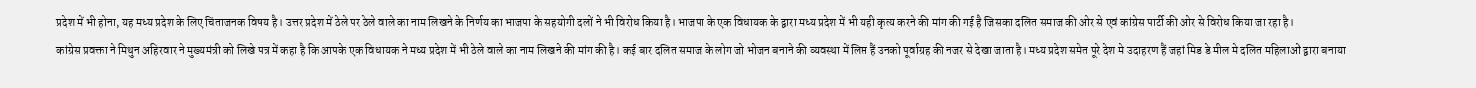प्रदेश में भी होना, यह मध्य प्रदेश के लिए चिंताजनक विषय है। उत्तर प्रदेश में ठेले पर ठेले वाले का नाम लिखने के निर्णय का भाजपा के सहयोगी दलों ने भी विरोध किया है। भाजपा के एक विधायक के द्वारा मध्य प्रदेश में भी यही कृत्य करने की मांग की गई है जिसका दलित समाज की ओर से एवं कांग्रेस पार्टी की ओर से विरोध किया जा रहा है।
कांग्रेस प्रवक्ता ने मिथुन अहिरवार ने मुख्यमंत्री को लिखे पत्र में कहा है कि आपके एक विधायक ने मध्य प्रदेश में भी ठेले वाले का नाम लिखने की मांग की है। कई बार दलित समाज के लोग जो भोजन बनाने की व्यवस्था में लिप्त हैं उनको पूर्वाग्रह की नजर से देखा जाता है। मध्य प्रदेश समेत पूरे देश मे उदाहरण हैं जहां मिड डे मील मे दलित महिलाओं द्वारा बनाया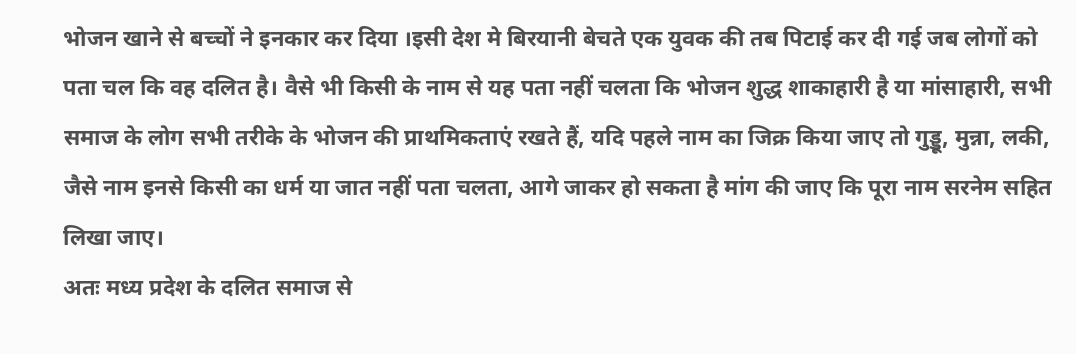भोजन खाने से बच्चों ने इनकार कर दिया ।इसी देश मे बिरयानी बेचते एक युवक की तब पिटाई कर दी गई जब लोगों को पता चल कि वह दलित है। वैसे भी किसी के नाम से यह पता नहीं चलता कि भोजन शुद्ध शाकाहारी है या मांसाहारी, सभी समाज के लोग सभी तरीके के भोजन की प्राथमिकताएं रखते हैं, यदि पहले नाम का जिक्र किया जाए तो गुड्डू, मुन्ना, लकी, जैसे नाम इनसे किसी का धर्म या जात नहीं पता चलता, आगे जाकर हो सकता है मांग की जाए कि पूरा नाम सरनेम सहित लिखा जाए।
अतः मध्य प्रदेश के दलित समाज से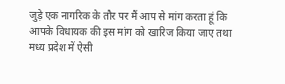जुड़े एक नागरिक के तौर पर मैं आप से मांग करता हूं कि आपके विधायक की इस मांग को खारिज किया जाए तथा मध्य प्रदेश में ऐसी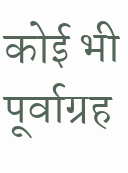कोई भी पूर्वाग्रह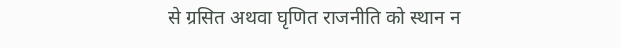से ग्रसित अथवा घृणित राजनीति को स्थान न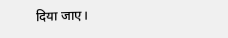दिया जाए।